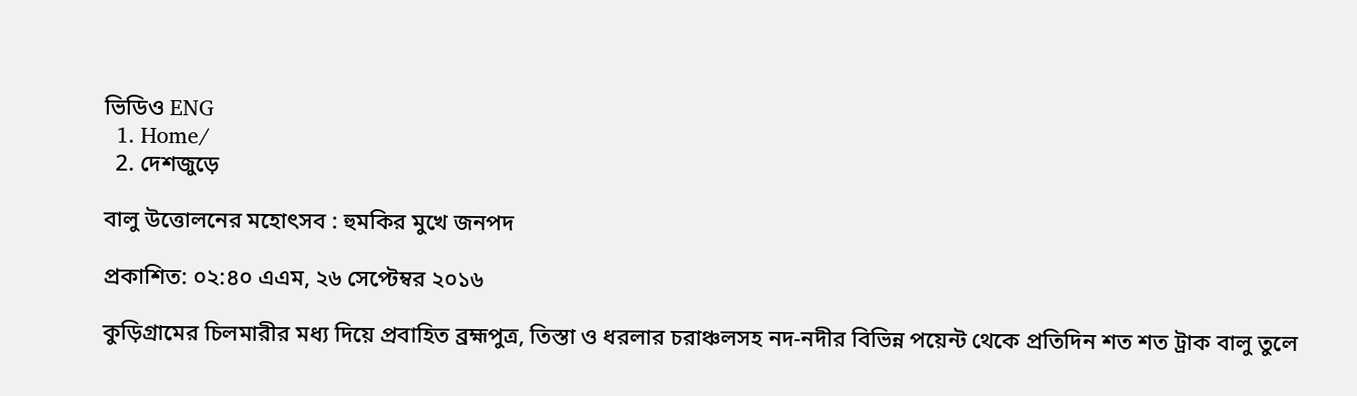ভিডিও ENG
  1. Home/
  2. দেশজুড়ে

বালু উত্তোলনের মহোৎসব : হুমকির মুখে জনপদ

প্রকাশিত: ০২:৪০ এএম, ২৬ সেপ্টেম্বর ২০১৬

কুড়িগ্রামের চিলমারীর মধ্য দিয়ে প্রবাহিত ব্রহ্মপুত্র, তিস্তা ও ধরলার চরাঞ্চলসহ নদ-নদীর বিভিন্ন পয়েন্ট থেকে প্রতিদিন শত শত ট্রাক বালু তুলে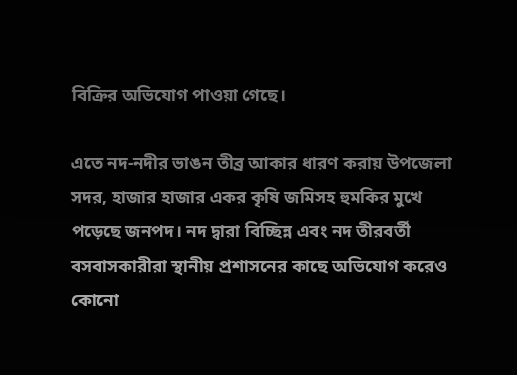বিক্রির অভিযোগ পাওয়া গেছে।

এতে নদ-নদীর ভাঙন তীব্র আকার ধারণ করায় উপজেলা সদর, হাজার হাজার একর কৃষি জমিসহ হুমকির মুখে পড়েছে জনপদ। নদ দ্বারা বিচ্ছিন্ন এবং নদ তীরবর্তী বসবাসকারীরা স্থানীয় প্রশাসনের কাছে অভিযোগ করেও কোনো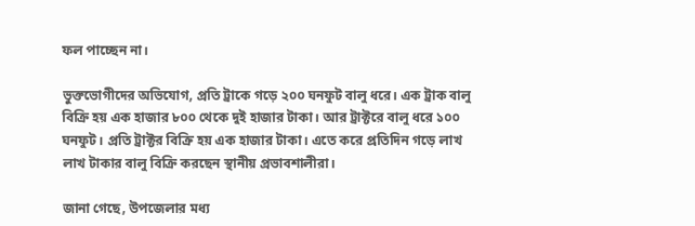ফল পাচ্ছেন না।

ভুক্তভোগীদের অভিযোগ, প্রতি ট্রাকে গড়ে ২০০ ঘনফুট বালু ধরে। এক ট্রাক বালু বিক্রি হয় এক হাজার ৮০০ থেকে দুই হাজার টাকা। আর ট্রাক্টরে বালু ধরে ১০০ ঘনফুট। প্রতি ট্রাক্টর বিক্রি হয় এক হাজার টাকা। এতে করে প্রতিদিন গড়ে লাখ লাখ টাকার বালু বিক্রি করছেন স্থানীয় প্রভাবশালীরা।

জানা গেছে, উপজেলার মধ্য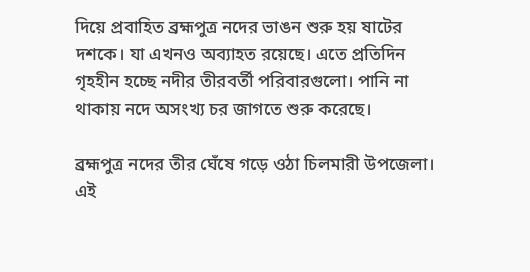দিয়ে প্রবাহিত ব্রহ্মপুত্র নদের ভাঙন শুরু হয় ষাটের দশকে। যা এখনও অব্যাহত রয়েছে। এতে প্রতিদিন গৃহহীন হচ্ছে নদীর তীরবর্তী পরিবারগুলো। পানি না থাকায় নদে অসংখ্য চর জাগতে শুরু করেছে।

ব্রহ্মপুত্র নদের তীর ঘেঁষে গড়ে ওঠা চিলমারী উপজেলা। এই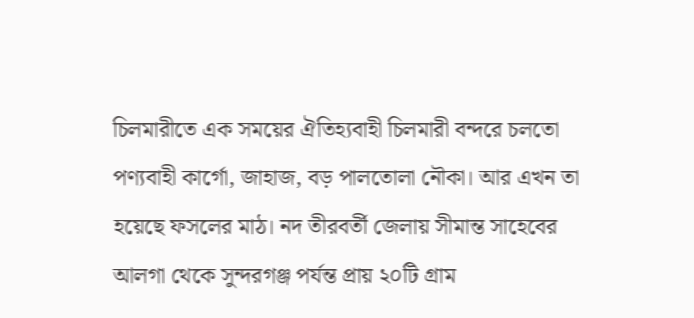চিলমারীতে এক সময়ের ঐতিহ্যবাহী চিলমারী বন্দরে চলতো পণ্যবাহী কার্গো, জাহাজ, বড় পালতোলা নৌকা। আর এখন তা হয়েছে ফসলের মাঠ। নদ তীরবর্তী জেলায় সীমান্ত সাহেবের আলগা থেকে সুন্দরগঞ্জ পর্যন্ত প্রায় ২০টি গ্রাম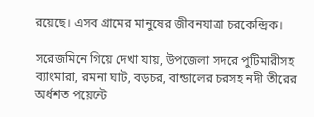রয়েছে। এসব গ্রামের মানুষের জীবনযাত্রা চরকেন্দ্রিক।

সরেজমিনে গিয়ে দেখা যায়, উপজেলা সদরে পুটিমারীসহ ব্যাংমারা, রমনা ঘাট, বড়চর, বান্ডালের চরসহ নদী তীরের অর্ধশত পয়েন্টে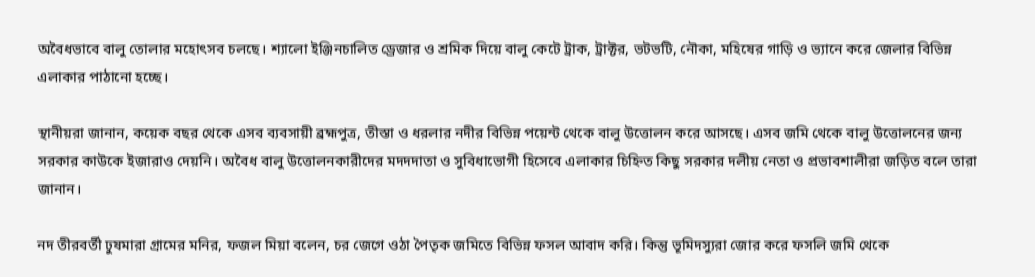অবৈধভাবে বালু তোলার মহোৎসব চলছে। শ্যালো ইঞ্জিনচালিত ড্রেজার ও শ্রমিক দিয়ে বালু কেটে ট্রাক, ট্রাক্টর, ভটভটি, নৌকা, মহিষের গাড়ি ও ভ্যানে করে জেলার বিভিন্ন এলাকার পাঠানো হচ্ছে।

স্থানীয়রা জানান, কয়েক বছর থেকে এসব ব্যবসায়ী ব্রহ্মপুত্র, তীস্তা ও ধরলার নদীর বিভিন্ন পয়েন্ট থেকে বালু উত্তোলন করে আসছে। এসব জমি থেকে বালু উত্তোলনের জন্য সরকার কাউকে ইজারাও দেয়নি। অবৈধ বালু উত্তোলনকারীদের মদদদাতা ও সুবিধাভোগী হিসেবে এলাকার চিহ্নিত কিছু সরকার দলীয় নেতা ও প্রভাবশালীরা জড়িত বলে তারা জানান।

নদ তীরবর্তী ঢুষমারা গ্রামের মনির, ফজল মিয়া বলেন, চর জেগে ওঠা পৈতৃক জমিতে বিভিন্ন ফসল আবাদ করি। কিন্তু ভূমিদস্যুরা জোর করে ফসলি জমি থেকে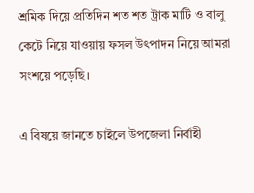শ্রমিক দিয়ে প্রতিদিন শত শত ট্রাক মাটি ও বালু কেটে নিয়ে যাওয়ায় ফসল উৎপাদন নিয়ে আমরা সংশয়ে পড়েছি।

এ বিষয়ে জানতে চাইলে উপজেলা নির্বাহী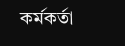কর্মকর্তা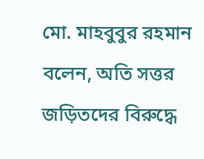মো. মাহবুবুর রহমান বলেন, অতি সত্তর জড়িতদের বিরুদ্ধে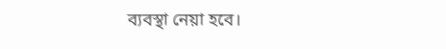ব্যবস্থা নেয়া হবে।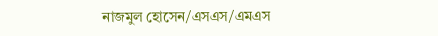নাজমুল হোসেন/এসএস/এমএস